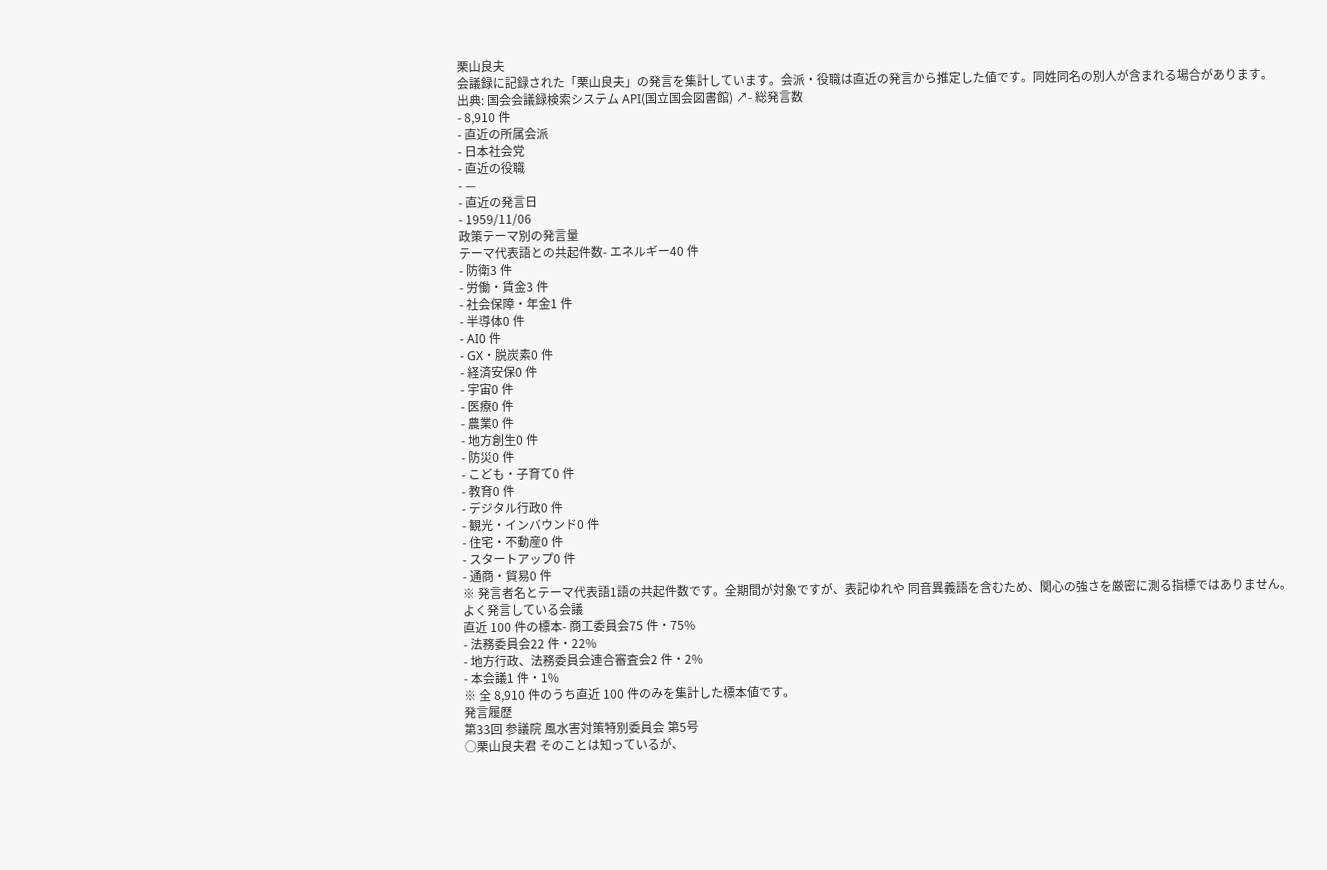栗山良夫
会議録に記録された「栗山良夫」の発言を集計しています。会派・役職は直近の発言から推定した値です。同姓同名の別人が含まれる場合があります。
出典: 国会会議録検索システム API(国立国会図書館) ↗- 総発言数
- 8,910 件
- 直近の所属会派
- 日本社会党
- 直近の役職
- —
- 直近の発言日
- 1959/11/06
政策テーマ別の発言量
テーマ代表語との共起件数- エネルギー40 件
- 防衛3 件
- 労働・賃金3 件
- 社会保障・年金1 件
- 半導体0 件
- AI0 件
- GX・脱炭素0 件
- 経済安保0 件
- 宇宙0 件
- 医療0 件
- 農業0 件
- 地方創生0 件
- 防災0 件
- こども・子育て0 件
- 教育0 件
- デジタル行政0 件
- 観光・インバウンド0 件
- 住宅・不動産0 件
- スタートアップ0 件
- 通商・貿易0 件
※ 発言者名とテーマ代表語1語の共起件数です。全期間が対象ですが、表記ゆれや 同音異義語を含むため、関心の強さを厳密に測る指標ではありません。
よく発言している会議
直近 100 件の標本- 商工委員会75 件・75%
- 法務委員会22 件・22%
- 地方行政、法務委員会連合審査会2 件・2%
- 本会議1 件・1%
※ 全 8,910 件のうち直近 100 件のみを集計した標本値です。
発言履歴
第33回 参議院 風水害対策特別委員会 第5号
○栗山良夫君 そのことは知っているが、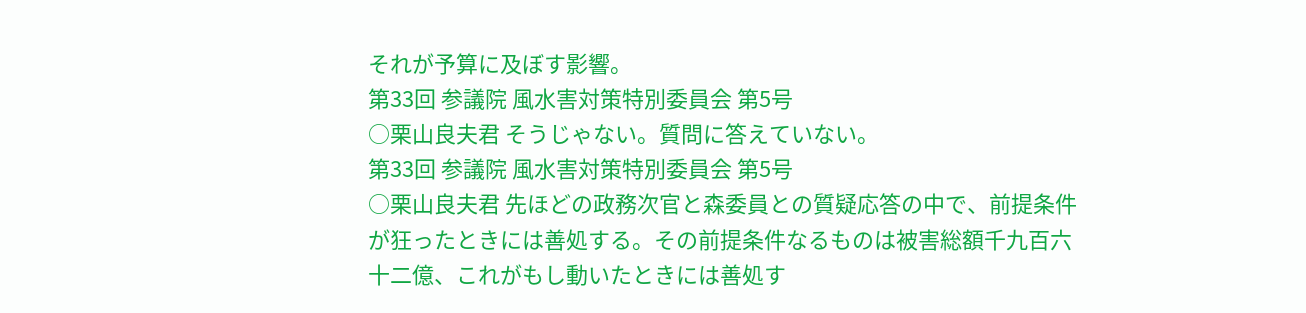それが予算に及ぼす影響。
第33回 参議院 風水害対策特別委員会 第5号
○栗山良夫君 そうじゃない。質問に答えていない。
第33回 参議院 風水害対策特別委員会 第5号
○栗山良夫君 先ほどの政務次官と森委員との質疑応答の中で、前提条件が狂ったときには善処する。その前提条件なるものは被害総額千九百六十二億、これがもし動いたときには善処す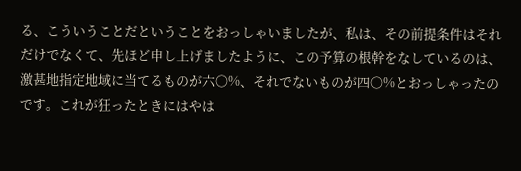る、こういうことだということをおっしゃいましたが、私は、その前提条件はそれだけでなくて、先ほど申し上げましたように、この予算の根幹をなしているのは、激甚地指定地域に当てるものが六〇%、それでないものが四〇%とおっしゃったのです。これが狂ったときにはやは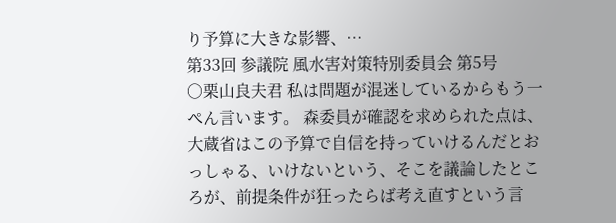り予算に大きな影響、…
第33回 参議院 風水害対策特別委員会 第5号
○栗山良夫君 私は問題が混迷しているからもう一ぺん言います。 森委員が確認を求められた点は、大蔵省はこの予算で自信を持っていけるんだとおっしゃる、いけないという、そこを議論したところが、前提条件が狂ったらば考え直すという言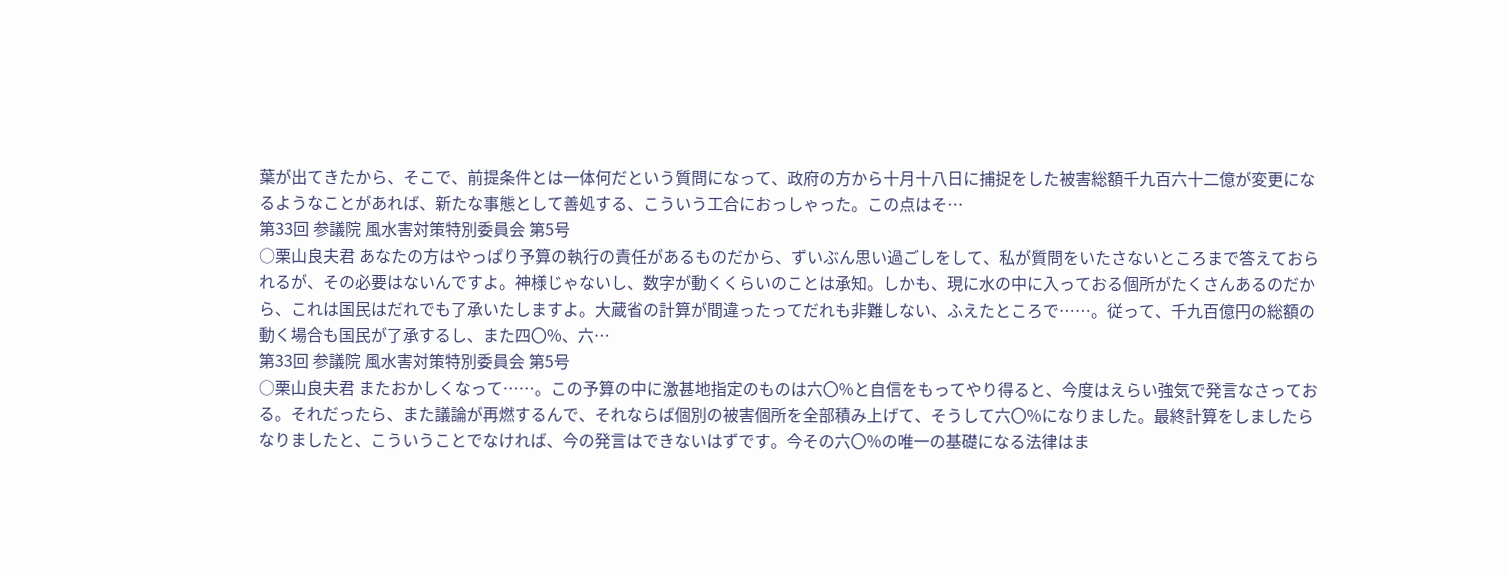葉が出てきたから、そこで、前提条件とは一体何だという質問になって、政府の方から十月十八日に捕捉をした被害総額千九百六十二億が変更になるようなことがあれば、新たな事態として善処する、こういう工合におっしゃった。この点はそ…
第33回 参議院 風水害対策特別委員会 第5号
○栗山良夫君 あなたの方はやっぱり予算の執行の責任があるものだから、ずいぶん思い過ごしをして、私が質問をいたさないところまで答えておられるが、その必要はないんですよ。神様じゃないし、数字が動くくらいのことは承知。しかも、現に水の中に入っておる個所がたくさんあるのだから、これは国民はだれでも了承いたしますよ。大蔵省の計算が間違ったってだれも非難しない、ふえたところで……。従って、千九百億円の総額の動く場合も国民が了承するし、また四〇%、六…
第33回 参議院 風水害対策特別委員会 第5号
○栗山良夫君 またおかしくなって……。この予算の中に激甚地指定のものは六〇%と自信をもってやり得ると、今度はえらい強気で発言なさっておる。それだったら、また議論が再燃するんで、それならば個別の被害個所を全部積み上げて、そうして六〇%になりました。最終計算をしましたらなりましたと、こういうことでなければ、今の発言はできないはずです。今その六〇%の唯一の基礎になる法律はま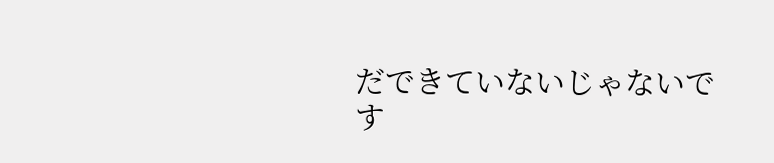だできていないじゃないです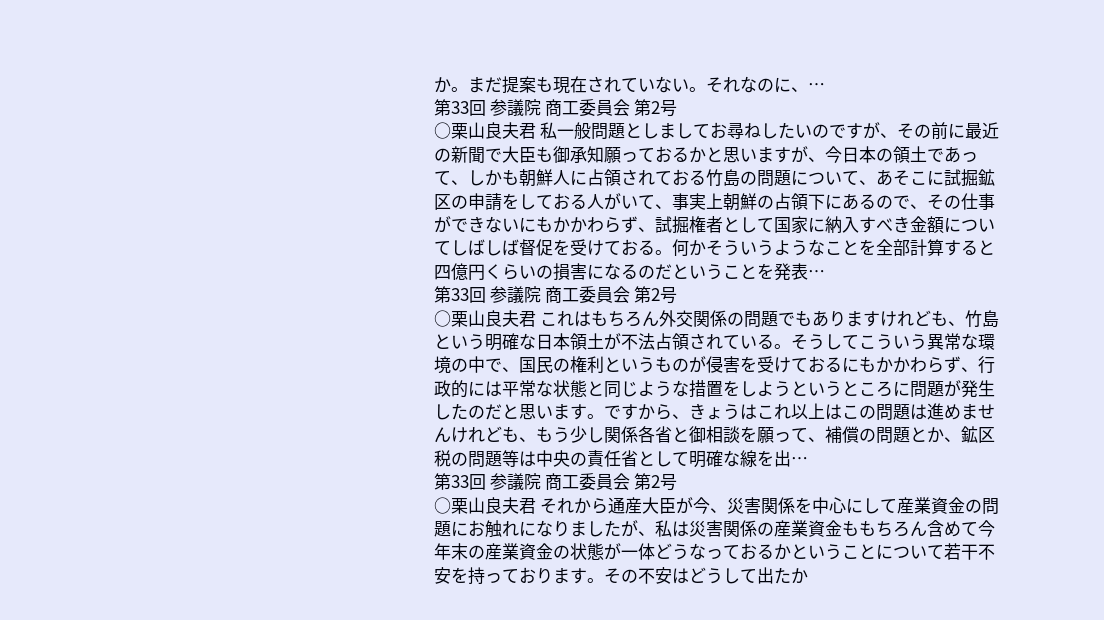か。まだ提案も現在されていない。それなのに、…
第33回 参議院 商工委員会 第2号
○栗山良夫君 私一般問題としましてお尋ねしたいのですが、その前に最近の新聞で大臣も御承知願っておるかと思いますが、今日本の領土であって、しかも朝鮮人に占領されておる竹島の問題について、あそこに試掘鉱区の申請をしておる人がいて、事実上朝鮮の占領下にあるので、その仕事ができないにもかかわらず、試掘権者として国家に納入すべき金額についてしばしば督促を受けておる。何かそういうようなことを全部計算すると四億円くらいの損害になるのだということを発表…
第33回 参議院 商工委員会 第2号
○栗山良夫君 これはもちろん外交関係の問題でもありますけれども、竹島という明確な日本領土が不法占領されている。そうしてこういう異常な環境の中で、国民の権利というものが侵害を受けておるにもかかわらず、行政的には平常な状態と同じような措置をしようというところに問題が発生したのだと思います。ですから、きょうはこれ以上はこの問題は進めませんけれども、もう少し関係各省と御相談を願って、補償の問題とか、鉱区税の問題等は中央の責任省として明確な線を出…
第33回 参議院 商工委員会 第2号
○栗山良夫君 それから通産大臣が今、災害関係を中心にして産業資金の問題にお触れになりましたが、私は災害関係の産業資金ももちろん含めて今年末の産業資金の状態が一体どうなっておるかということについて若干不安を持っております。その不安はどうして出たか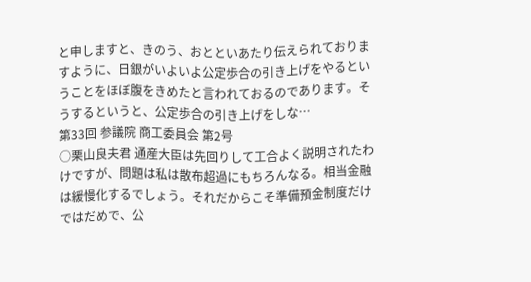と申しますと、きのう、おとといあたり伝えられておりますように、日銀がいよいよ公定歩合の引き上げをやるということをほぼ腹をきめたと言われておるのであります。そうするというと、公定歩合の引き上げをしな…
第33回 参議院 商工委員会 第2号
○栗山良夫君 通産大臣は先回りして工合よく説明されたわけですが、問題は私は散布超過にもちろんなる。相当金融は緩慢化するでしょう。それだからこそ準備預金制度だけではだめで、公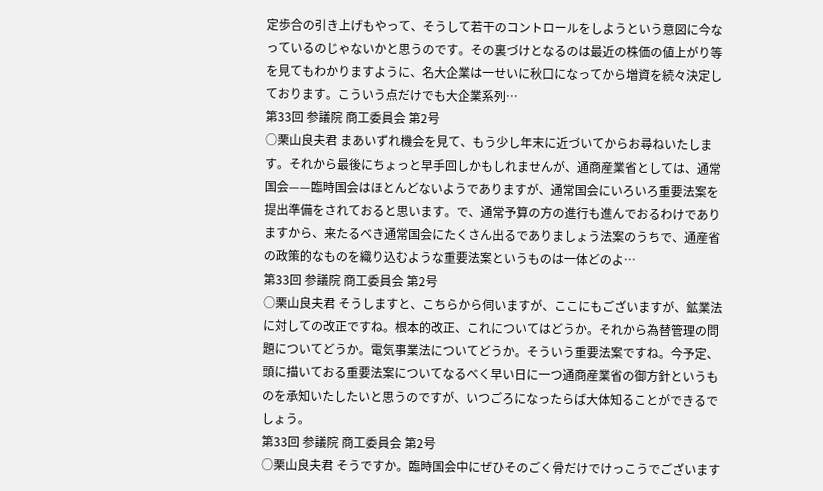定歩合の引き上げもやって、そうして若干のコントロールをしようという意図に今なっているのじゃないかと思うのです。その裏づけとなるのは最近の株価の値上がり等を見てもわかりますように、名大企業は一せいに秋口になってから増資を続々決定しております。こういう点だけでも大企業系列…
第33回 参議院 商工委員会 第2号
○栗山良夫君 まあいずれ機会を見て、もう少し年末に近づいてからお尋ねいたします。それから最後にちょっと早手回しかもしれませんが、通商産業省としては、通常国会——臨時国会はほとんどないようでありますが、通常国会にいろいろ重要法案を提出準備をされておると思います。で、通常予算の方の進行も進んでおるわけでありますから、来たるべき通常国会にたくさん出るでありましょう法案のうちで、通産省の政策的なものを織り込むような重要法案というものは一体どのよ…
第33回 参議院 商工委員会 第2号
○栗山良夫君 そうしますと、こちらから伺いますが、ここにもございますが、鉱業法に対しての改正ですね。根本的改正、これについてはどうか。それから為替管理の問題についてどうか。電気事業法についてどうか。そういう重要法案ですね。今予定、頭に描いておる重要法案についてなるべく早い日に一つ通商産業省の御方針というものを承知いたしたいと思うのですが、いつごろになったらば大体知ることができるでしょう。
第33回 参議院 商工委員会 第2号
○栗山良夫君 そうですか。臨時国会中にぜひそのごく骨だけでけっこうでございます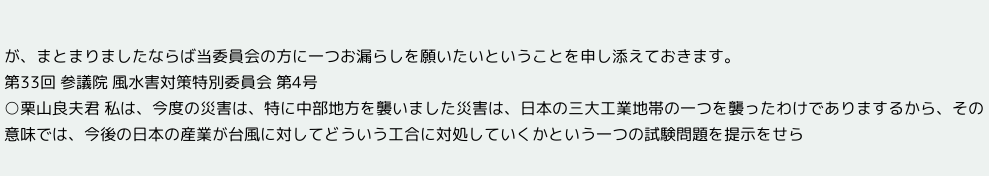が、まとまりましたならば当委員会の方に一つお漏らしを願いたいということを申し添えておきます。
第33回 参議院 風水害対策特別委員会 第4号
○栗山良夫君 私は、今度の災害は、特に中部地方を襲いました災害は、日本の三大工業地帯の一つを襲ったわけでありまするから、その意味では、今後の日本の産業が台風に対してどういう工合に対処していくかという一つの試験問題を提示をせら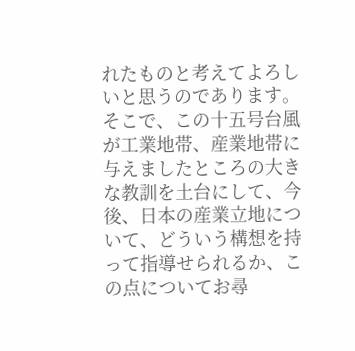れたものと考えてよろしいと思うのであります。そこで、この十五号台風が工業地帯、産業地帯に与えましたところの大きな教訓を土台にして、今後、日本の産業立地について、どういう構想を持って指導せられるか、この点についてお尋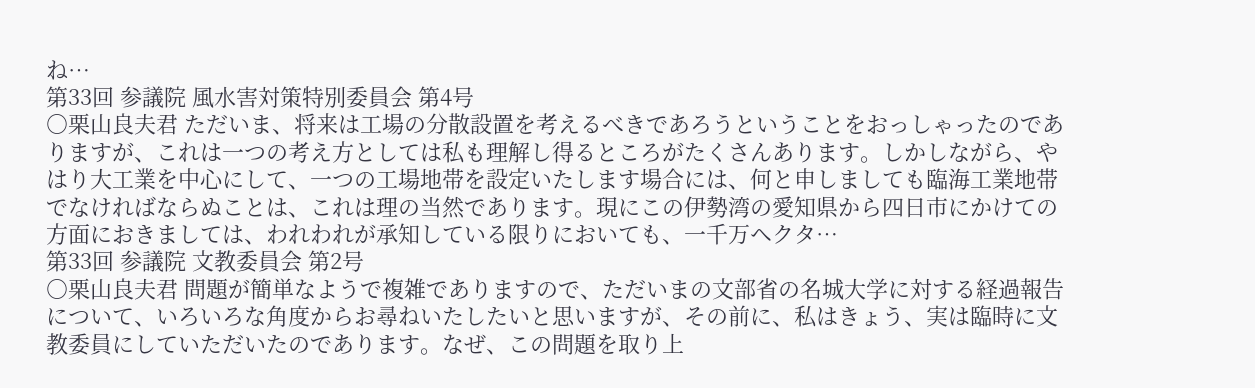ね…
第33回 参議院 風水害対策特別委員会 第4号
○栗山良夫君 ただいま、将来は工場の分散設置を考えるべきであろうということをおっしゃったのでありますが、これは一つの考え方としては私も理解し得るところがたくさんあります。しかしながら、やはり大工業を中心にして、一つの工場地帯を設定いたします場合には、何と申しましても臨海工業地帯でなければならぬことは、これは理の当然であります。現にこの伊勢湾の愛知県から四日市にかけての方面におきましては、われわれが承知している限りにおいても、一千万ヘクタ…
第33回 参議院 文教委員会 第2号
○栗山良夫君 問題が簡単なようで複雑でありますので、ただいまの文部省の名城大学に対する経過報告について、いろいろな角度からお尋ねいたしたいと思いますが、その前に、私はきょう、実は臨時に文教委員にしていただいたのであります。なぜ、この問題を取り上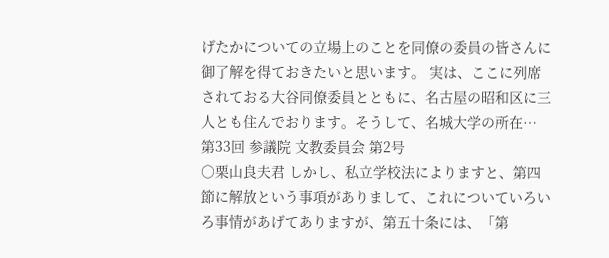げたかについての立場上のことを同僚の委員の皆さんに御了解を得ておきたいと思います。 実は、ここに列席されておる大谷同僚委員とともに、名古屋の昭和区に三人とも住んでおります。そうして、名城大学の所在…
第33回 参議院 文教委員会 第2号
○栗山良夫君 しかし、私立学校法によりますと、第四節に解放という事項がありまして、これについていろいろ事情があげてありますが、第五十条には、「第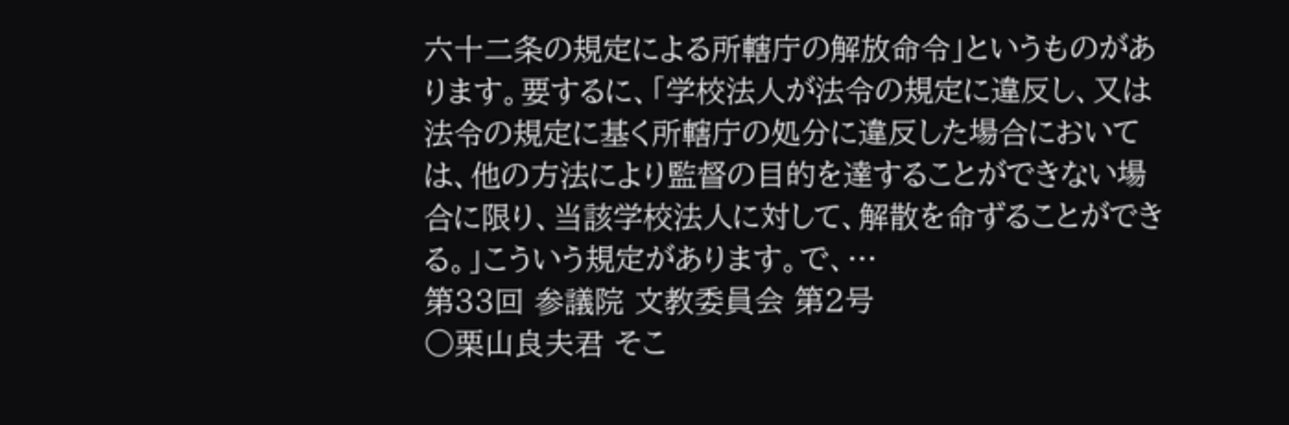六十二条の規定による所轄庁の解放命令」というものがあります。要するに、「学校法人が法令の規定に違反し、又は法令の規定に基く所轄庁の処分に違反した場合においては、他の方法により監督の目的を達することができない場合に限り、当該学校法人に対して、解散を命ずることができる。」こういう規定があります。で、…
第33回 参議院 文教委員会 第2号
○栗山良夫君 そこ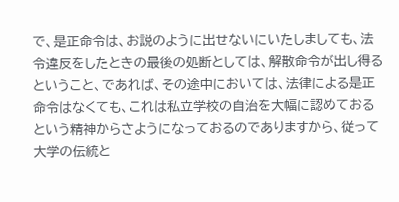で、是正命令は、お説のように出せないにいたしましても、法令違反をしたときの最後の処断としては、解散命令が出し得るということ、であれば、その途中においては、法律による是正命令はなくても、これは私立学校の自治を大幅に認めておるという精神からさようになっておるのでありますから、従って大学の伝統と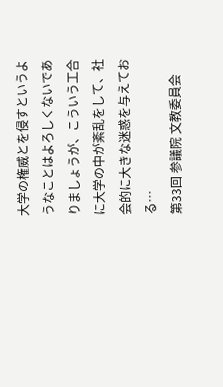大学の権威とを侵すというようなことはよろしくないでありましょうが、こういう工合に大学の中が紊乱をして、社会的に大きな迷惑を与えておる…
第33回 参議院 文教委員会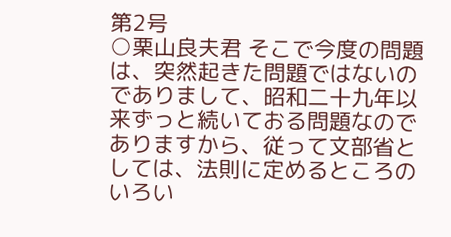第2号
○栗山良夫君 そこで今度の問題は、突然起きた問題ではないのでありまして、昭和二十九年以来ずっと続いておる問題なのでありますから、従って文部省としては、法則に定めるところのいろい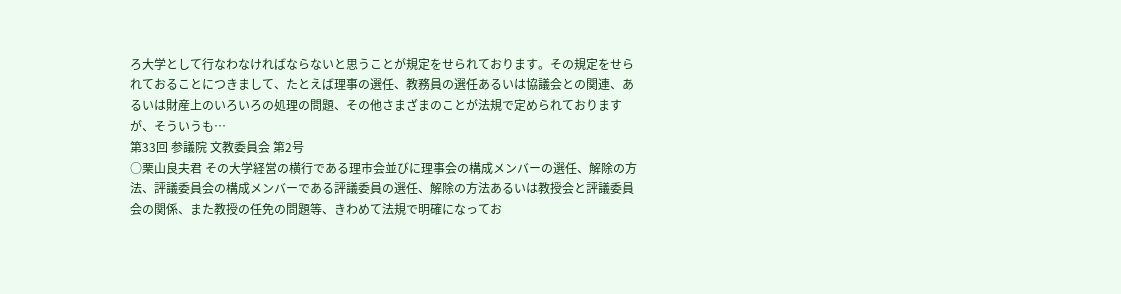ろ大学として行なわなければならないと思うことが規定をせられております。その規定をせられておることにつきまして、たとえば理事の選任、教務員の選任あるいは協議会との関連、あるいは財産上のいろいろの処理の問題、その他さまざまのことが法規で定められておりますが、そういうも…
第33回 参議院 文教委員会 第2号
○栗山良夫君 その大学経営の横行である理市会並びに理事会の構成メンバーの選任、解除の方法、評議委員会の構成メンバーである評議委員の選任、解除の方法あるいは教授会と評議委員会の関係、また教授の任免の問題等、きわめて法規で明確になってお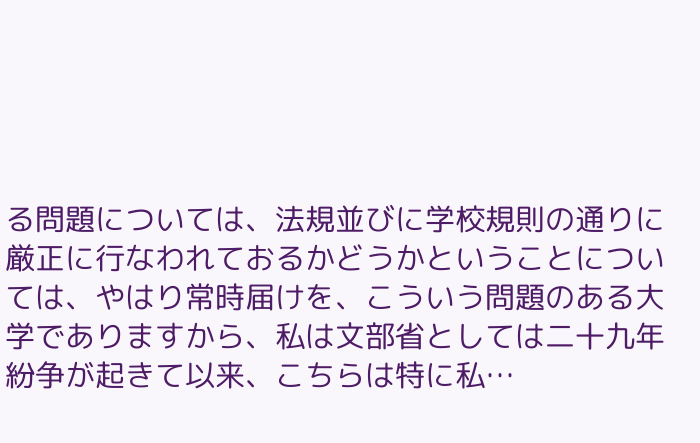る問題については、法規並びに学校規則の通りに厳正に行なわれておるかどうかということについては、やはり常時届けを、こういう問題のある大学でありますから、私は文部省としては二十九年紛争が起きて以来、こちらは特に私…